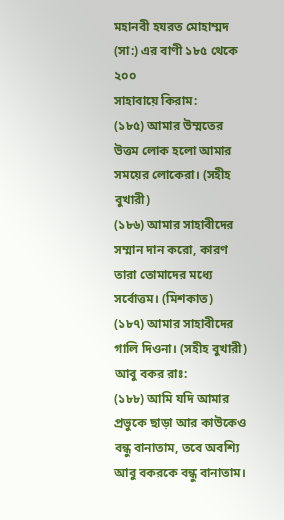মহানবী হযরত মোহাম্মদ (সা:) এর বাণী ১৮৫ থেকে ২০০
সাহাবায়ে কিরাম:
(১৮৫) আমার উম্মতের উত্তম লোক হলো আমার সময়ের লোকেরা। (সহীহ বুখারী)
(১৮৬) আমার সাহাবীদের সম্মান দান করো, কারণ তারা তোমাদের মধ্যে সর্বোত্তম। (মিশকাত)
(১৮৭) আমার সাহাবীদের গালি দিওনা। (সহীহ বুখারী)
আবু বকর রাঃ:
(১৮৮) আমি যদি আমার প্রভুকে ছাড়া আর কাউকেও বন্ধু বানাতাম, তবে অবশ্যি আবু বকরকে বন্ধু বানাতাম।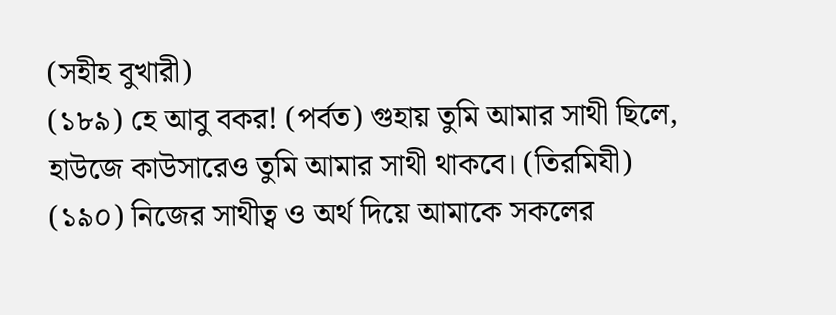(সহীহ বুখারী)
(১৮৯) হে আবু বকর! (পর্বত) গুহায় তুমি আমার সাথী ছিলে, হাউজে কাউসারেও তুমি আমার সাথী থাকবে। (তিরমিযী)
(১৯০) নিজের সাথীত্ব ও অর্থ দিয়ে আমাকে সকলের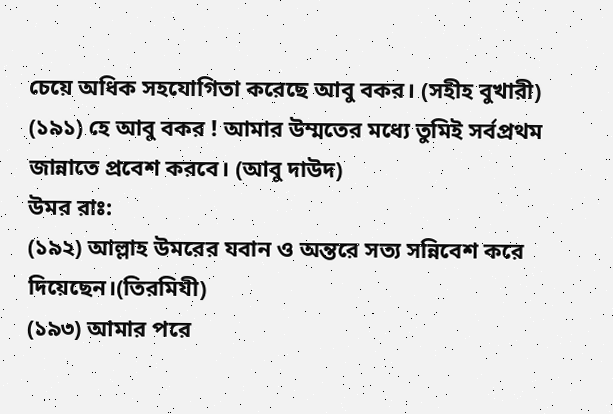চেয়ে অধিক সহযোগিতা করেছে আবু বকর। (সহীহ বুখারী)
(১৯১) হে আবু বকর ! আমার উম্মতের মধ্যে তুমিই সর্বপ্রথম জান্নাতে প্রবেশ করবে। (আবু দাউদ)
উমর রাঃ:
(১৯২) আল্লাহ উমরের যবান ও অন্তরে সত্য সন্নিবেশ করে দিয়েছেন।(তিরমিযী)
(১৯৩) আমার পরে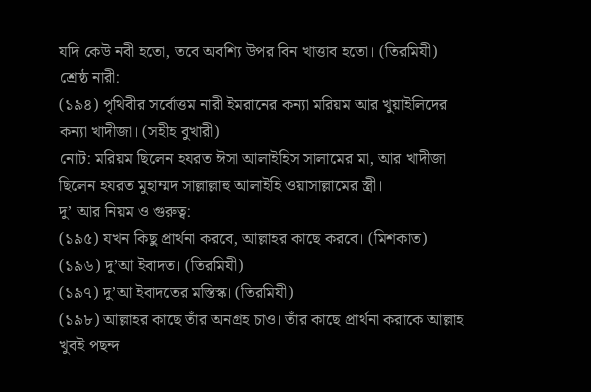যদি কেউ নবী হতো, তবে অবশ্যি উপর বিন খাত্তাব হতো। (তিরমিযী)
শ্রেষ্ঠ নারী:
(১৯৪) পৃথিবীর সর্বোত্তম নারী ইমরানের কন্যা মরিয়ম আর খুয়াইলিদের কন্যা খাদীজা। (সহীহ বুখারী)
নোট: মরিয়ম ছিলেন হযরত ঈসা আলাইহিস সালামের মা, আর খাদীজা ছিলেন হযরত মুহাম্মদ সাল্লাল্লাহু আলাইহি ওয়াসাল্লামের স্ত্রী।
দু’ আর নিয়ম ও গুরুত্ব:
(১৯৫) যখন কিছু প্রার্থনা করবে, আল্লাহর কাছে করবে। (মিশকাত)
(১৯৬) দু’আ ইবাদত। (তিরমিযী)
(১৯৭) দু’আ ইবাদতের মস্তিস্ক। (তিরমিযী)
(১৯৮) আল্লাহর কাছে তাঁর অনগ্রহ চাও। তাঁর কাছে প্রার্থনা করাকে আল্লাহ খুবই পছন্দ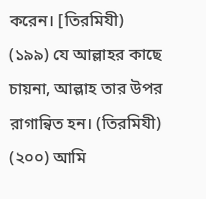করেন। [তিরমিযী)
(১৯৯) যে আল্লাহর কাছে চায়না, আল্লাহ তার উপর রাগান্বিত হন। (তিরমিযী)
(২০০) আমি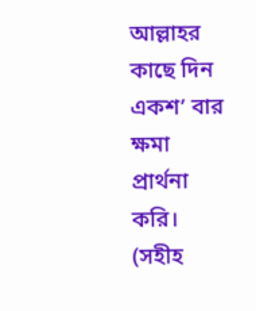আল্লাহর কাছে দিন একশ’ বার ক্ষমা প্রার্থনা করি। (সহীহ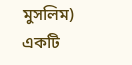মুসলিম)
একটি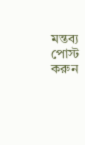মন্তব্য পোস্ট করুন